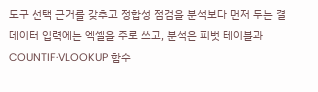도구 선택 근거를 갖추고 정합성 점검을 분석보다 먼저 두는 결
데이터 입력에는 엑셀을 주로 쓰고, 분석은 피벗 테이블과 COUNTIF·VLOOKUP 함수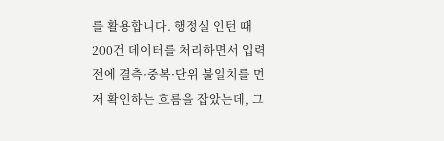를 활용합니다. 행정실 인턴 때 200건 데이터를 처리하면서 입력 전에 결측·중복·단위 불일치를 먼저 확인하는 흐름을 잡았는데, 그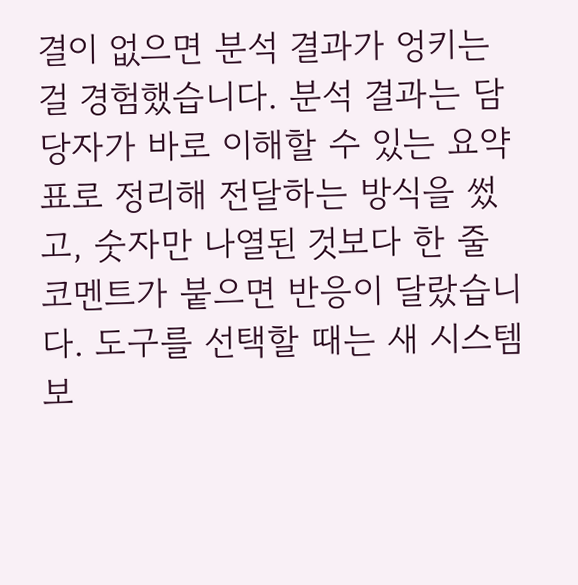결이 없으면 분석 결과가 엉키는 걸 경험했습니다. 분석 결과는 담당자가 바로 이해할 수 있는 요약 표로 정리해 전달하는 방식을 썼고, 숫자만 나열된 것보다 한 줄 코멘트가 붙으면 반응이 달랐습니다. 도구를 선택할 때는 새 시스템보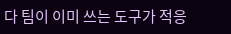다 팀이 이미 쓰는 도구가 적응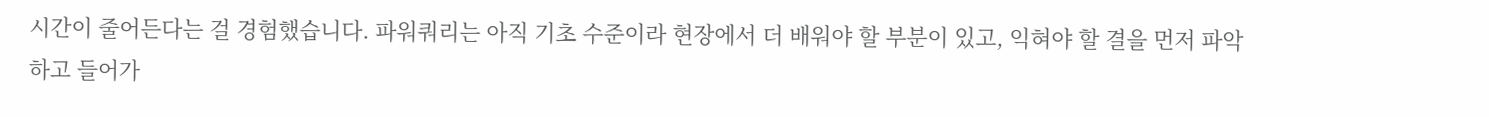시간이 줄어든다는 걸 경험했습니다. 파워쿼리는 아직 기초 수준이라 현장에서 더 배워야 할 부분이 있고, 익혀야 할 결을 먼저 파악하고 들어가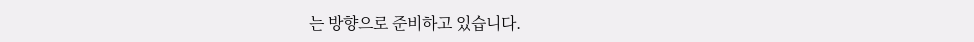는 방향으로 준비하고 있습니다.